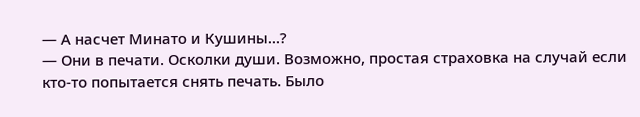— А насчет Минато и Кушины…?
— Они в печати. Осколки души. Возможно, простая страховка на случай если кто-то попытается снять печать. Было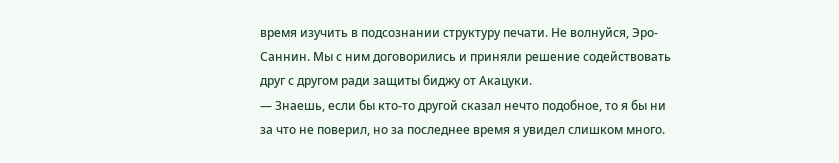время изучить в подсознании структуру печати. Не волнуйся, Эро-Саннин. Мы с ним договорились и приняли решение содействовать друг с другом ради защиты биджу от Акацуки.
— Знаешь, если бы кто-то другой сказал нечто подобное, то я бы ни за что не поверил, но за последнее время я увидел слишком много.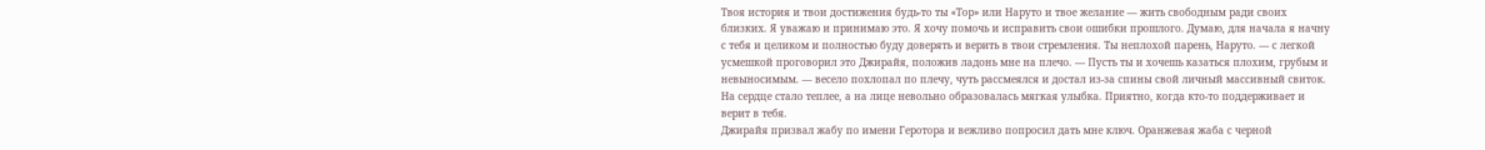Твоя история и твои достижения будь-то ты «Тор» или Наруто и твое желание — жить свободным ради своих близких. Я уважаю и принимаю это. Я хочу помочь и исправить свои ошибки прошлого. Думаю, для начала я начну с тебя и целиком и полностью буду доверять и верить в твои стремления. Ты неплохой парень, Наруто. — с легкой усмешкой проговорил это Джирайя, положив ладонь мне на плечо. — Пусть ты и хочешь казаться плохим, грубым и невыносимым. — весело похлопал по плечу, чуть рассмеялся и достал из-за спины свой личный массивный свиток. На сердце стало теплее, а на лице невольно образовалась мягкая улыбка. Приятно, когда кто-то поддерживает и верит в тебя.
Джирайя призвал жабу по имени Геротора и вежливо попросил дать мне ключ. Оранжевая жаба с черной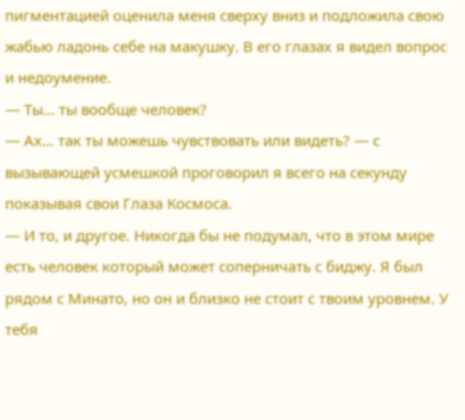пигментацией оценила меня сверху вниз и подложила свою жабью ладонь себе на макушку. В его глазах я видел вопрос и недоумение.
— Ты… ты вообще человек?
— Ах… так ты можешь чувствовать или видеть? — с вызывающей усмешкой проговорил я всего на секунду показывая свои Глаза Космоса.
— И то, и другое. Никогда бы не подумал, что в этом мире есть человек который может соперничать с биджу. Я был рядом с Минато, но он и близко не стоит с твоим уровнем. У тебя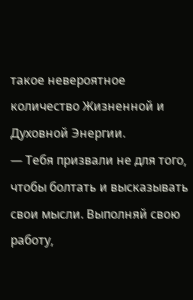такое невероятное количество Жизненной и Духовной Энергии.
— Тебя призвали не для того, чтобы болтать и высказывать свои мысли. Выполняй свою работу,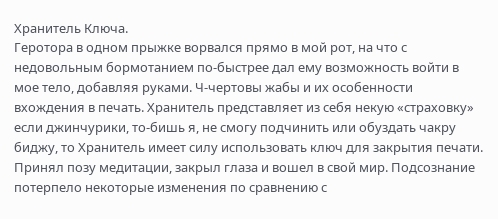Хранитель Ключа.
Геротора в одном прыжке ворвался прямо в мой рот, на что с недовольным бормотанием по-быстрее дал ему возможность войти в мое тело, добавляя руками. Ч-чертовы жабы и их особенности вхождения в печать. Хранитель представляет из себя некую «страховку» если джинчурики, то-бишь я, не смогу подчинить или обуздать чакру биджу, то Хранитель имеет силу использовать ключ для закрытия печати.
Принял позу медитации, закрыл глаза и вошел в свой мир. Подсознание потерпело некоторые изменения по сравнению с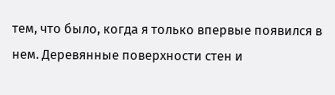тем, что было, когда я только впервые появился в нем. Деревянные поверхности стен и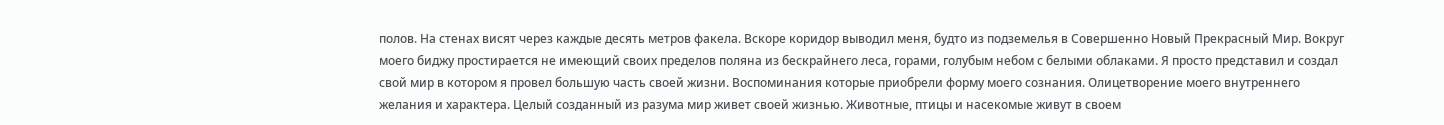полов. На стенах висят через каждые десять метров факела. Вскоре коридор выводил меня, будто из подземелья в Совершенно Новый Прекрасный Мир. Вокруг моего биджу простирается не имеющий своих пределов поляна из бескрайнего леса, горами, голубым небом с белыми облаками. Я просто представил и создал свой мир в котором я провел большую часть своей жизни. Воспоминания которые приобрели форму моего сознания. Олицетворение моего внутреннего желания и характера. Целый созданный из разума мир живет своей жизнью. Животные, птицы и насекомые живут в своем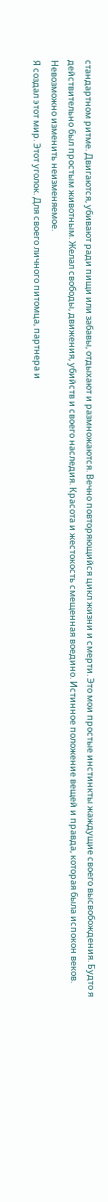стандартном ритме. Двигаются, убивают ради пищи или забавы, отдыхают и размножаются. Вечно повторяющийся цикл жизни и смерти. Это мои простые инстинкты жаждущие своего высвобождения. Будто я действительно был простым животным. Желал свободы, движения, убийств и своего наследия. Красота и жестокость смещенная воедино. Истинное положение вещей и правда, которая была испокон веков. Невозможно изменить неизменяемое.
Я создал этот мир. Этот уголок. Для своего личного питомца, партнера и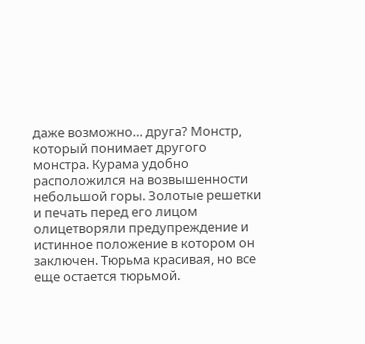даже возможно… друга? Монстр, который понимает другого монстра. Курама удобно расположился на возвышенности небольшой горы. Золотые решетки и печать перед его лицом олицетворяли предупреждение и истинное положение в котором он заключен. Тюрьма красивая, но все еще остается тюрьмой.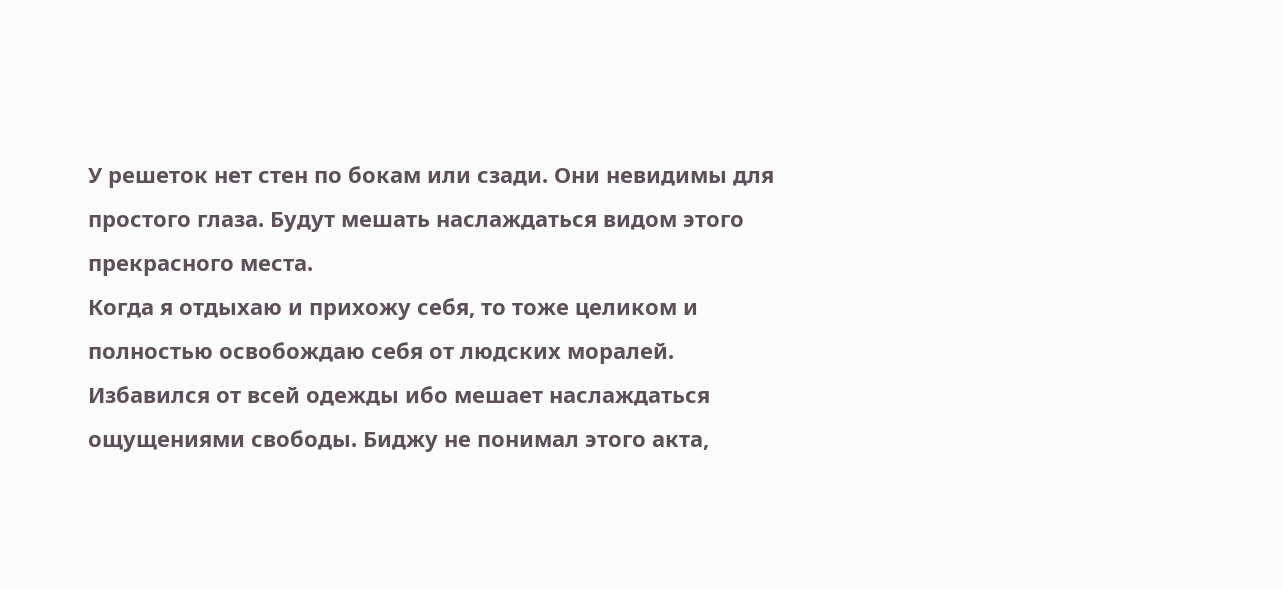У решеток нет стен по бокам или сзади. Они невидимы для простого глаза. Будут мешать наслаждаться видом этого прекрасного места.
Когда я отдыхаю и прихожу себя, то тоже целиком и полностью освобождаю себя от людских моралей. Избавился от всей одежды ибо мешает наслаждаться ощущениями свободы. Биджу не понимал этого акта,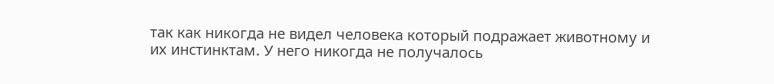так как никогда не видел человека который подражает животному и их инстинктам. У него никогда не получалось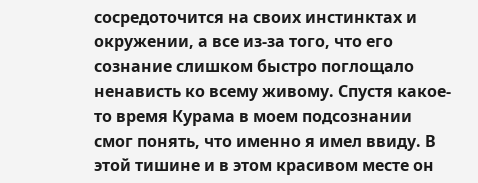сосредоточится на своих инстинктах и окружении, а все из-за того, что его сознание слишком быстро поглощало ненависть ко всему живому. Спустя какое-то время Курама в моем подсознании смог понять, что именно я имел ввиду. В этой тишине и в этом красивом месте он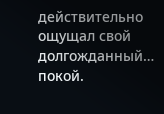действительно ощущал свой долгожданный… покой.